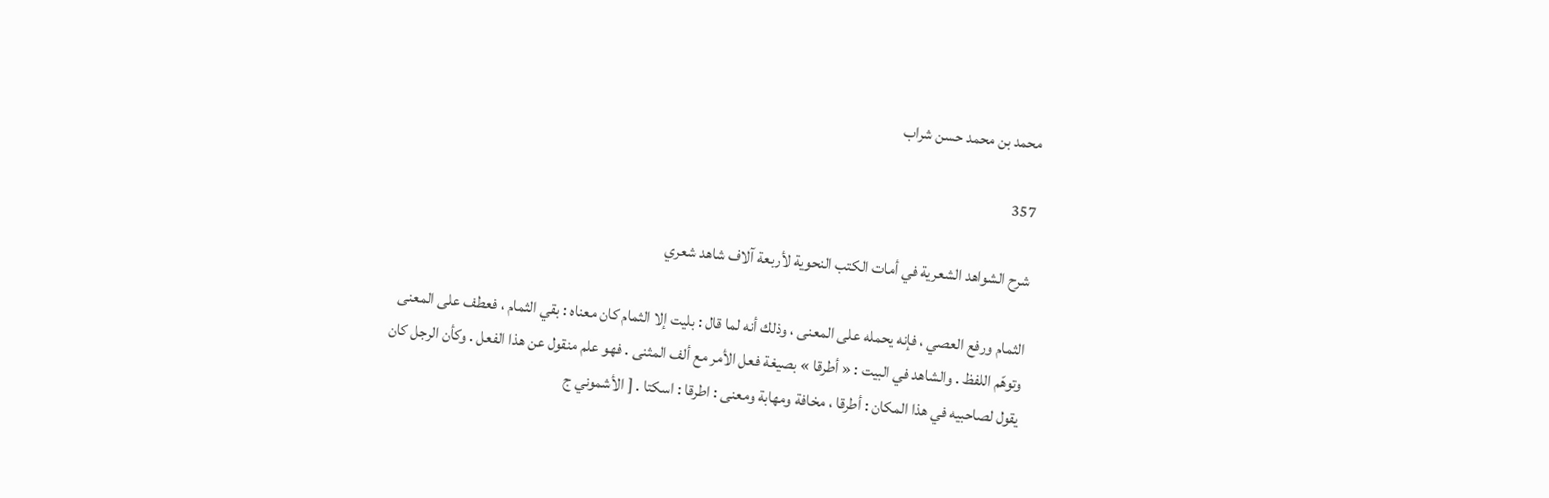محمد بن محمد حسن شراب

357

شرح الشواهد الشعرية في أمات الكتب النحوية لأربعة آلاف شاهد شعري

الثمام ورفع العصي ، فإنه يحمله على المعنى ، وذلك أنه لما قال : بليت إلا الثمام كان معناه : بقي الثمام ، فعطف على المعنى وتوهّم اللفظ . والشاهد في البيت : « أطرقا » بصيغة فعل الأمر مع ألف المثنى . فهو علم منقول عن هذا الفعل . وكأن الرجل كان يقول لصاحبيه في هذا المكان : أطرقا ، مخافة ومهابة ومعنى : اطرقا : اسكتا . [ الأشموني ج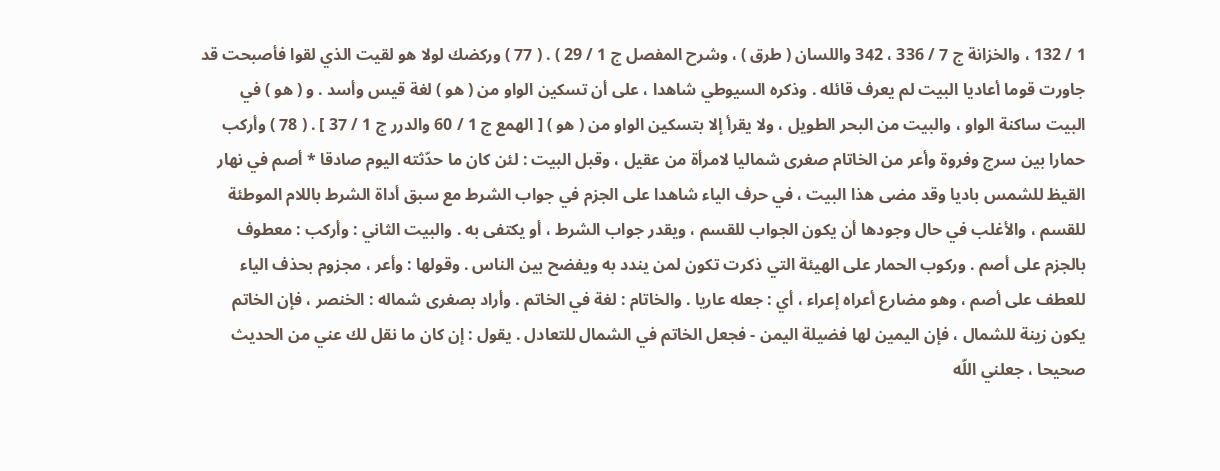1 / 132 ، والخزانة ج 7 / 336 ، 342 واللسان ( طرق ) ، وشرح المفصل ج 1 / 29 ) . ( 77 ) وركضك لولا هو لقيت الذي لقوا فأصبحت قد جاورت قوما أعاديا البيت لم يعرف قائله . وذكره السيوطي شاهدا ، على أن تسكين الواو من ( هو ) لغة قيس وأسد . و ( هو ) في البيت ساكنة الواو ، والبيت من البحر الطويل ، ولا يقرأ إلا بتسكين الواو من ( هو ) [ الهمع ج 1 / 60 والدرر ج 1 / 37 ] . ( 78 ) وأركب حمارا بين سرج وفروة وأعر من الخاتام صغرى شماليا لامرأة من عقيل ، وقبل البيت : لئن كان ما حدّثته اليوم صادقا * أصم في نهار القيظ للشمس باديا وقد مضى هذا البيت ، في حرف الياء شاهدا على الجزم في جواب الشرط مع سبق أداة الشرط باللام الموطئة للقسم ، والأغلب في حال وجودها أن يكون الجواب للقسم ، ويقدر جواب الشرط ، أو يكتفى به . والبيت الثاني : وأركب : معطوف بالجزم على أصم . وركوب الحمار على الهيئة التي ذكرت تكون لمن يندد به ويفضح بين الناس . وقولها : وأعر ، مجزوم بحذف الياء للعطف على أصم ، وهو مضارع أعراه إعراء ، أي : جعله عاريا . والخاتام : لغة في الخاتم . وأراد بصغرى شماله : الخنصر ، فإن الخاتم يكون زينة للشمال ، فإن اليمين لها فضيلة اليمن - فجعل الخاتم في الشمال للتعادل . يقول : إن كان ما نقل لك عني من الحديث صحيحا ، جعلني اللّه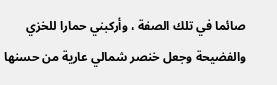صائما في تلك الصفة ، وأركبني حمارا للخزي والفضيحة وجعل خنصر شمالي عارية من حسنها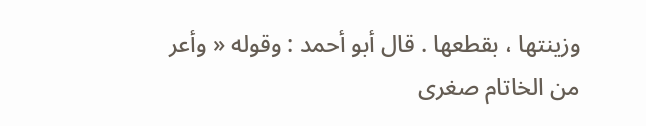وزينتها ، بقطعها . قال أبو أحمد : وقوله « وأعر من الخاتام صغرى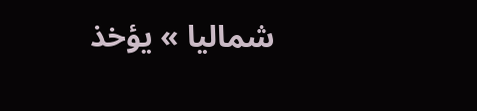شماليا » يؤخذ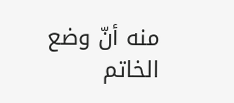منه أنّ وضع الخاتم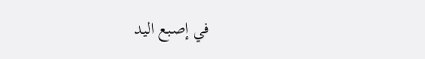في إصبع اليد